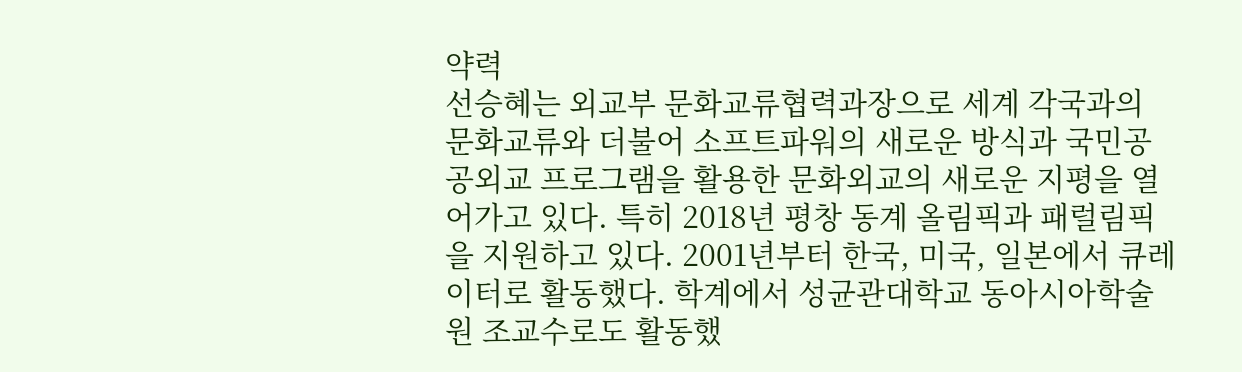약력
선승혜는 외교부 문화교류협력과장으로 세계 각국과의 문화교류와 더불어 소프트파워의 새로운 방식과 국민공공외교 프로그램을 활용한 문화외교의 새로운 지평을 열어가고 있다. 특히 2018년 평창 동계 올림픽과 패럴림픽을 지원하고 있다. 2001년부터 한국, 미국, 일본에서 큐레이터로 활동했다. 학계에서 성균관대학교 동아시아학술원 조교수로도 활동했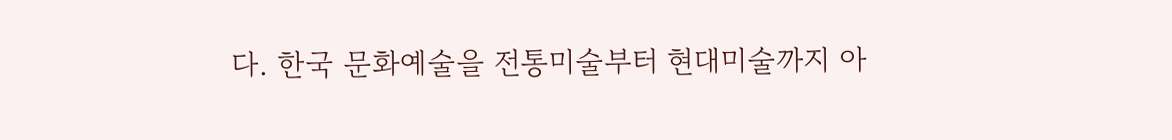다. 한국 문화예술을 전통미술부터 현대미술까지 아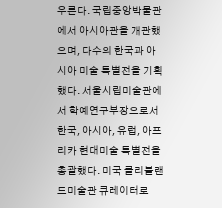우른다. 국립중앙박물관에서 아시아관을 개관했으며, 다수의 한국과 아시아 미술 특별전을 기획했다. 서울시립미술관에서 학예연구부장으로서 한국, 아시아, 유럽, 아프리카 현대미술 특별전을 총괄했다. 미국 클리블랜드미술관 큐레이터로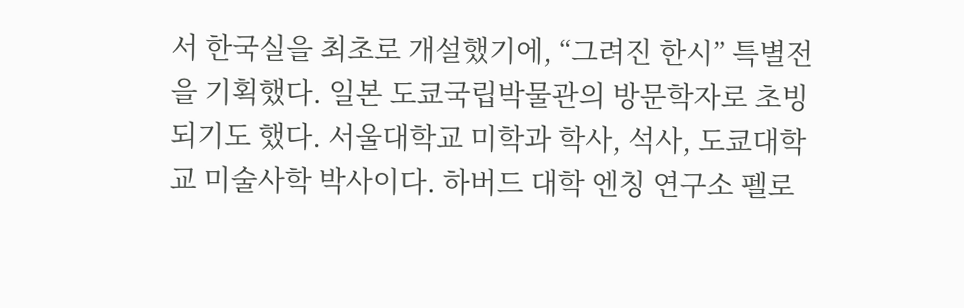서 한국실을 최초로 개설했기에, “그려진 한시” 특별전을 기획했다. 일본 도쿄국립박물관의 방문학자로 초빙되기도 했다. 서울대학교 미학과 학사, 석사, 도쿄대학교 미술사학 박사이다. 하버드 대학 엔칭 연구소 펠로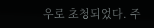우로 초청되었다. 주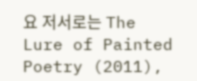요 저서로는 The Lure of Painted Poetry (2011),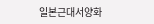일본근대서양화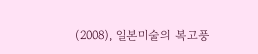(2008), 일본미술의 복고풍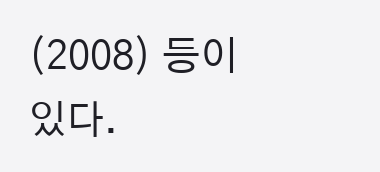(2008) 등이 있다.